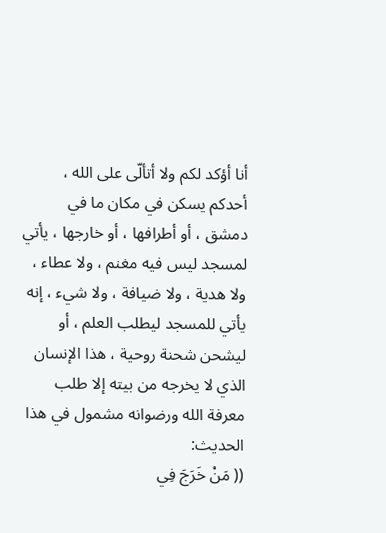أنا أؤكد لكم ولا أتألّى على الله ، أحدكم يسكن في مكان ما في دمشق ، أو أطرافها ، أو خارجها ، يأتي لمسجد ليس فيه مغنم ، ولا عطاء ، ولا هدية ، ولا ضيافة ، ولا شيء ، إنه يأتي للمسجد ليطلب العلم ، أو ليشحن شحنة روحية ، هذا الإنسان الذي لا يخرجه من بيته إلا طلب معرفة الله ورضوانه مشمول في هذا الحديث:
(( مَنْ خَرَجَ فِي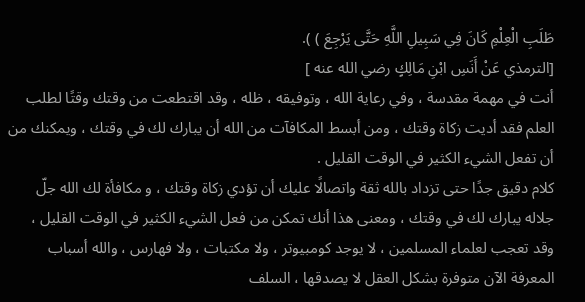طَلَبِ الْعِلْمِ كَانَ فِي سَبِيلِ اللَّهِ حَتَّى يَرْجِعَ ) ).
[الترمذي عَنْ أَنَسِ ابْنِ مَالِكٍ رضي الله عنه ]
أنت في مهمة مقدسة ، وفي رعاية الله ، وتوفيقه ، ظله ، وقد اقتطعت من وقتك وقتًا لطلب العلم فقد أديت زكاة وقتك ، ومن أبسط المكافآت من الله أن يبارك لك في وقتك ، ويمكنك من أن تفعل الشيء الكثير في الوقت القليل .
كلام دقيق جدًا حتى تزداد بالله ثقة واتصالًا عليك أن تؤدي زكاة وقتك ، و مكافأة لك الله جلّ جلاله يبارك لك في وقتك ، ومعنى هذا أنك تمكن من فعل الشيء الكثير في الوقت القليل ، وقد تعجب لعلماء المسلمين ، لا يوجد كومبيوتر ، ولا مكتبات ، ولا فهارس ، والله أسباب المعرفة الآن متوفرة بشكل العقل لا يصدقها ، السلف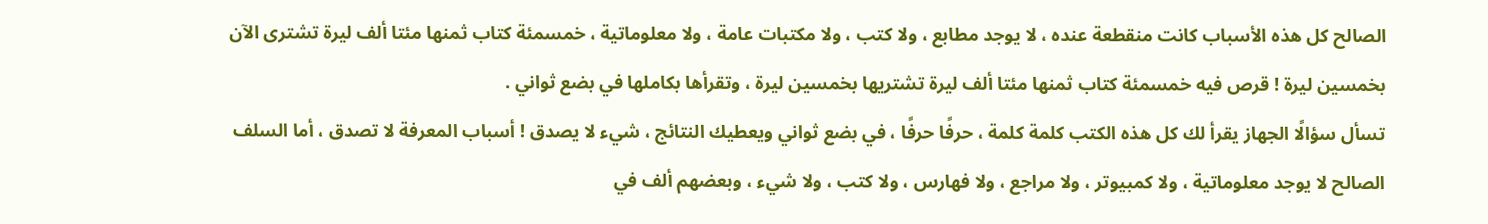الصالح كل هذه الأسباب كانت منقطعة عنده ، لا يوجد مطابع ، ولا كتب ، ولا مكتبات عامة ، ولا معلوماتية ، خمسمئة كتاب ثمنها مئتا ألف ليرة تشترى الآن بخمسين ليرة ! قرص فيه خمسمئة كتاب ثمنها مئتا ألف ليرة تشتريها بخمسين ليرة ، وتقرأها بكاملها في بضع ثواني .
تسأل سؤالًا الجهاز يقرأ لك كل هذه الكتب كلمة كلمة ، حرفًا حرفًا ، في بضع ثواني ويعطيك النتائج ، شيء لا يصدق ! أسباب المعرفة لا تصدق ، أما السلف الصالح لا يوجد معلوماتية ، ولا كمبيوتر ، ولا مراجع ، ولا فهارس ، ولا كتب ، ولا شيء ، وبعضهم ألف في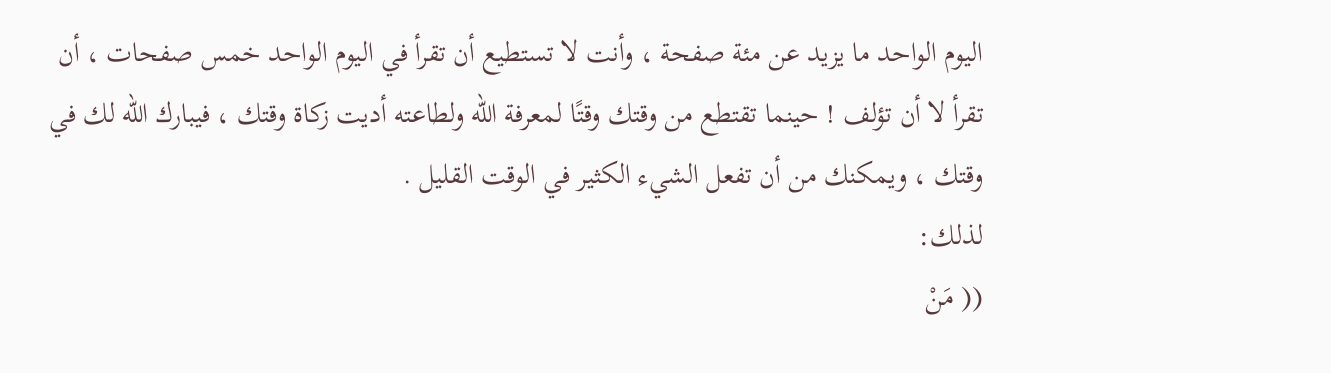اليوم الواحد ما يزيد عن مئة صفحة ، وأنت لا تستطيع أن تقرأ في اليوم الواحد خمس صفحات ، أن تقرأ لا أن تؤلف ! حينما تقتطع من وقتك وقتًا لمعرفة الله ولطاعته أديت زكاة وقتك ، فيبارك الله لك في وقتك ، ويمكنك من أن تفعل الشيء الكثير في الوقت القليل .
لذلك:
(( مَنْ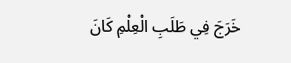خَرَجَ فِي طَلَبِ الْعِلْمِ كَانَ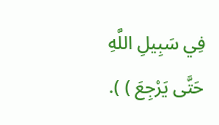فِي سَبِيلِ اللَّهِ حَتَّى يَرْجِعَ ) ).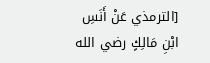[الترمذي عَنْ أَنَسِ ابْنِ مَالِكٍ رضي الله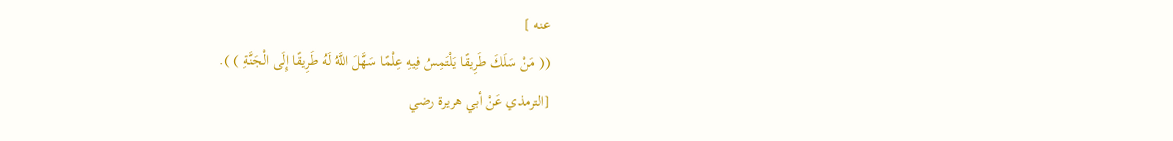عنه ]
(( مَنْ سَلَكَ طَرِيقًا يَلْتَمِسُ فِيهِ عِلْمًا سَهَّلَ اللَّهُ لَهُ طَرِيقًا إِلَى الْجَنَّةِ ) ).
[الترمذي عَنْ أبي هريرة رضي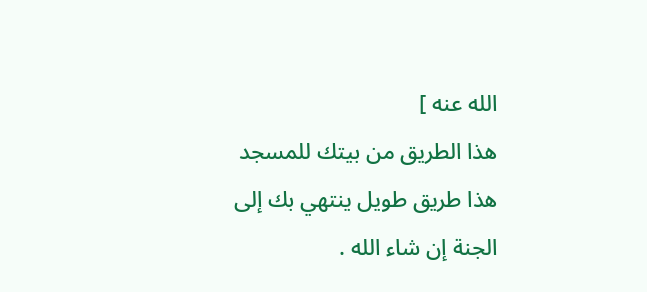الله عنه ]
هذا الطريق من بيتك للمسجد هذا طريق طويل ينتهي بك إلى الجنة إن شاء الله .